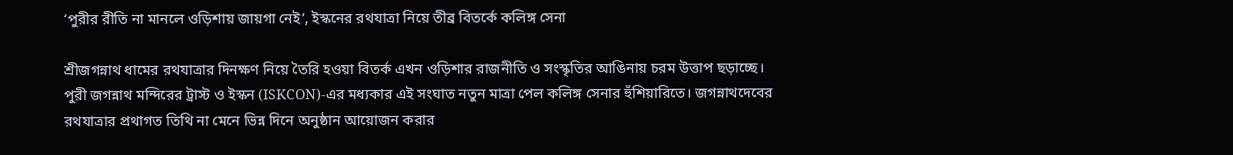‘পুরীর রীতি না মানলে ওড়িশায় জায়গা নেই’, ইস্কনের রথযাত্রা নিয়ে তীব্র বিতর্কে কলিঙ্গ সেনা

শ্রীজগন্নাথ ধামের রথযাত্রার দিনক্ষণ নিয়ে তৈরি হওয়া বিতর্ক এখন ওড়িশার রাজনীতি ও সংস্কৃতির আঙিনায় চরম উত্তাপ ছড়াচ্ছে। পুরী জগন্নাথ মন্দিরের ট্রাস্ট ও ইস্কন (ISKCON)-এর মধ্যকার এই সংঘাত নতুন মাত্রা পেল কলিঙ্গ সেনার হুঁশিয়ারিতে। জগন্নাথদেবের রথযাত্রার প্রথাগত তিথি না মেনে ভিন্ন দিনে অনুষ্ঠান আয়োজন করার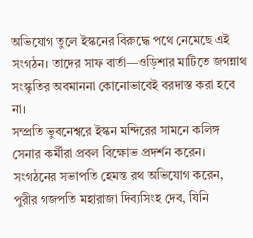অভিযোগ তুলে ইস্কনের বিরুদ্ধে পথে নেমেছে এই সংগঠন। তাদের সাফ বার্তা—ওড়িশার মাটিতে জগন্নাথ সংস্কৃতির অবমাননা কোনোভাবেই বরদাস্ত করা হবে না।
সম্প্রতি ভুবনেশ্বরে ইস্কন মন্দিরের সামনে কলিঙ্গ সেনার কর্মীরা প্রবল বিক্ষোভ প্রদর্শন করেন। সংগঠনের সভাপতি হেমন্ত রথ অভিযোগ করেন, পুরীর গজপতি মহারাজা দিব্যসিংহ দেব, যিনি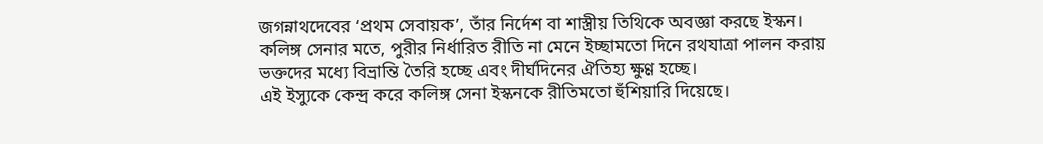জগন্নাথদেবের ‘প্রথম সেবায়ক’, তাঁর নির্দেশ বা শাস্ত্রীয় তিথিকে অবজ্ঞা করছে ইস্কন। কলিঙ্গ সেনার মতে, পুরীর নির্ধারিত রীতি না মেনে ইচ্ছামতো দিনে রথযাত্রা পালন করায় ভক্তদের মধ্যে বিভ্রান্তি তৈরি হচ্ছে এবং দীর্ঘদিনের ঐতিহ্য ক্ষুণ্ণ হচ্ছে।
এই ইস্যুকে কেন্দ্র করে কলিঙ্গ সেনা ইস্কনকে রীতিমতো হুঁশিয়ারি দিয়েছে।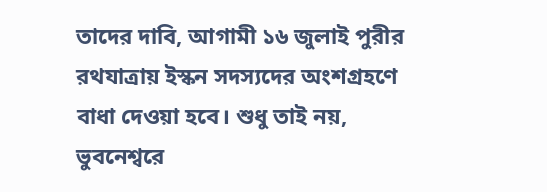তাদের দাবি, আগামী ১৬ জুলাই পুরীর রথযাত্রায় ইস্কন সদস্যদের অংশগ্রহণে বাধা দেওয়া হবে। শুধু তাই নয়, ভুবনেশ্বরে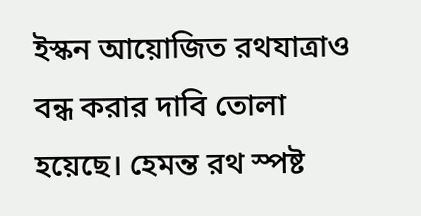ইস্কন আয়োজিত রথযাত্রাও বন্ধ করার দাবি তোলা হয়েছে। হেমন্ত রথ স্পষ্ট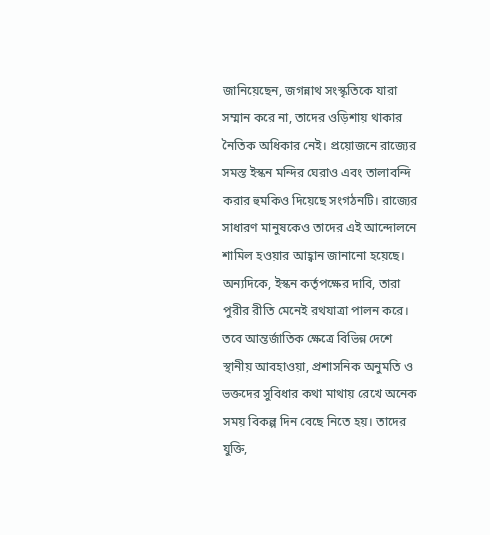জানিয়েছেন, জগন্নাথ সংস্কৃতিকে যারা সম্মান করে না, তাদের ওড়িশায় থাকার নৈতিক অধিকার নেই। প্রয়োজনে রাজ্যের সমস্ত ইস্কন মন্দির ঘেরাও এবং তালাবন্দি করার হুমকিও দিয়েছে সংগঠনটি। রাজ্যের সাধারণ মানুষকেও তাদের এই আন্দোলনে শামিল হওয়ার আহ্বান জানানো হয়েছে।
অন্যদিকে, ইস্কন কর্তৃপক্ষের দাবি, তারা পুরীর রীতি মেনেই রথযাত্রা পালন করে। তবে আন্তর্জাতিক ক্ষেত্রে বিভিন্ন দেশে স্থানীয় আবহাওয়া, প্রশাসনিক অনুমতি ও ভক্তদের সুবিধার কথা মাথায় রেখে অনেক সময় বিকল্প দিন বেছে নিতে হয়। তাদের যুক্তি,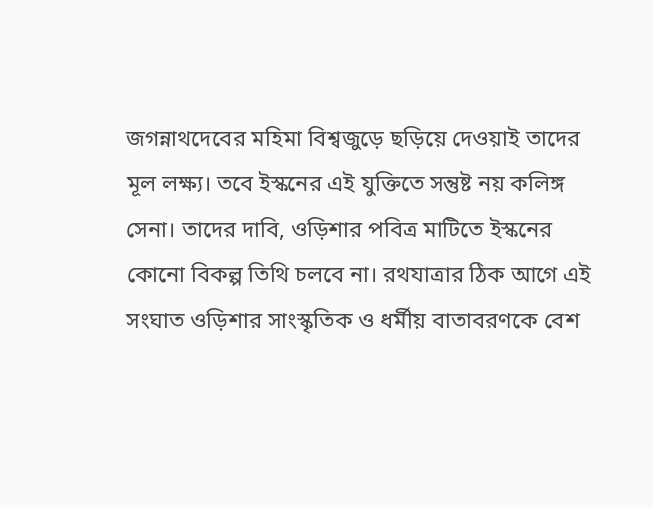জগন্নাথদেবের মহিমা বিশ্বজুড়ে ছড়িয়ে দেওয়াই তাদের মূল লক্ষ্য। তবে ইস্কনের এই যুক্তিতে সন্তুষ্ট নয় কলিঙ্গ সেনা। তাদের দাবি, ওড়িশার পবিত্র মাটিতে ইস্কনের কোনো বিকল্প তিথি চলবে না। রথযাত্রার ঠিক আগে এই সংঘাত ওড়িশার সাংস্কৃতিক ও ধর্মীয় বাতাবরণকে বেশ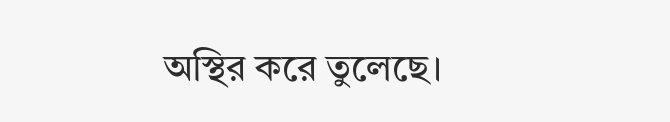অস্থির করে তুলেছে।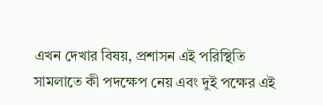এখন দেখার বিষয়, প্রশাসন এই পরিস্থিতি সামলাতে কী পদক্ষেপ নেয় এবং দুই পক্ষের এই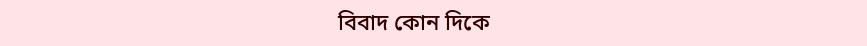বিবাদ কোন দিকে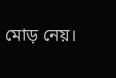মোড় নেয়।